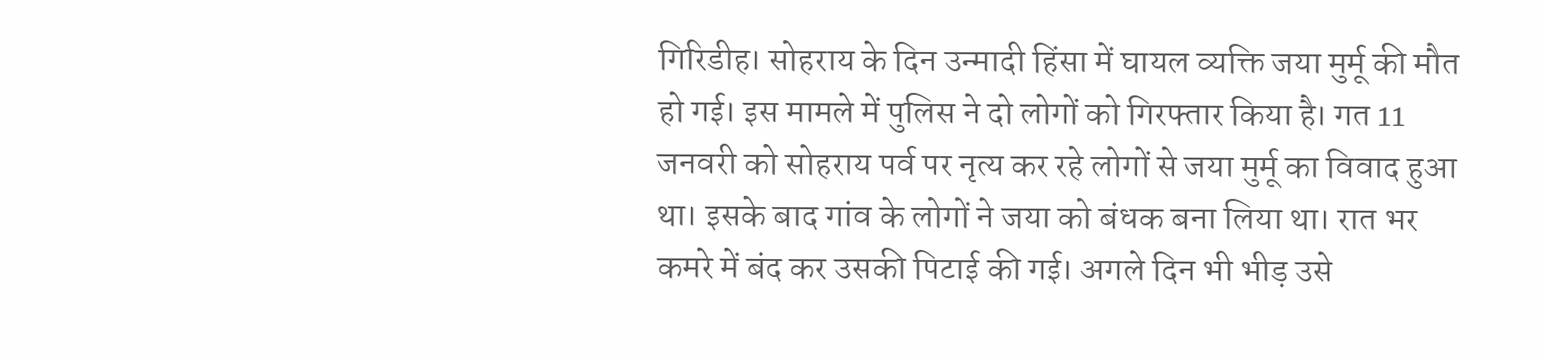गिरिडीह। सोहराय के दिन उन्मादी हिंसा में घायल व्यक्ति जया मुर्मू की मौत हो गई। इस मामले में पुलिस ने दो लोगों को गिरफ्तार किया है। गत 11 जनवरी को सोहराय पर्व पर नृत्य कर रहे लोगों से जया मुर्मू का विवाद हुआ था। इसके बाद गांव के लोगों ने जया को बंधक बना लिया था। रात भर कमरे में बंद कर उसकी पिटाई की गई। अगले दिन भी भीड़ उसे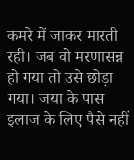कमरे में जाकर मारती रही। जब वो मरणासन्न हो गया तो उसे छोड़ा गया। जया के पास इलाज के लिए पैसे नहीं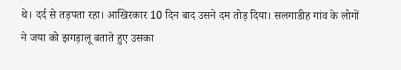थे। दर्द से तड़पता रहा। आखिरकार 10 दिन बाद उसने दम तोड़ दिया। सलगाडीह गांव के लोगों ने जया को झगड़ालू बताते हुए उसका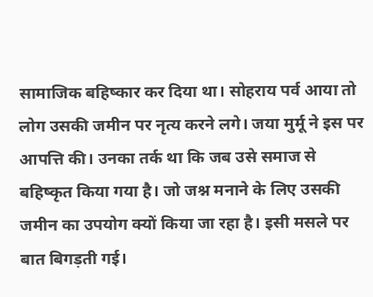सामाजिक बहिष्कार कर दिया था। सोहराय पर्व आया तो लोग उसकी जमीन पर नृत्य करने लगे। जया मुर्मू ने इस पर आपत्ति की। उनका तर्क था कि जब उसे समाज से बहिष्कृत किया गया है। जो जश्न मनाने के लिए उसकी जमीन का उपयोग क्यों किया जा रहा है। इसी मसले पर बात बिगड़ती गई।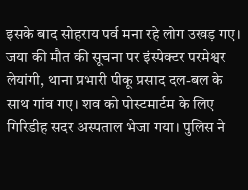इसके बाद सोहराय पर्व मना रहे लोग उखड़ गए। जया की मौत की सूचना पर इंस्पेक्टर परमेश्वर लेयांगी, थाना प्रभारी पीकू प्रसाद दल-बल के साथ गांव गए। शव को पोस्टमार्टम के लिए गिरिडीह सदर अस्पताल भेजा गया। पुलिस ने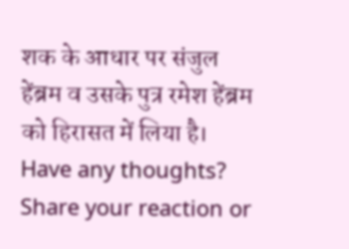शक के आधार पर संजुल हेंब्रम व उसके पुत्र रमेश हेंब्रम को हिरासत में लिया है।
Have any thoughts?
Share your reaction or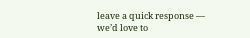leave a quick response — we’d love to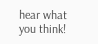hear what you think!